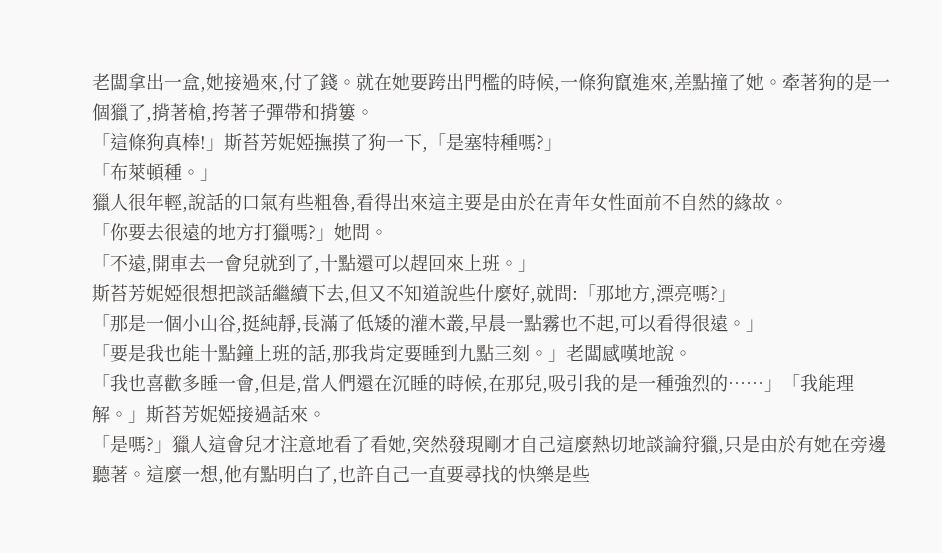老闆拿出一盒,她接過來,付了錢。就在她要跨出門檻的時候,一條狗竄進來,差點撞了她。牽著狗的是一個獵了,揹著槍,挎著子彈帶和揹簍。
「這條狗真棒!」斯苔芳妮婭撫摸了狗一下,「是塞特種嗎?」
「布萊頓種。」
獵人很年輕,說話的口氣有些粗魯,看得出來這主要是由於在青年女性面前不自然的緣故。
「你要去很遠的地方打獵嗎?」她問。
「不遠,開車去一會兒就到了,十點還可以趕回來上班。」
斯苔芳妮婭很想把談話繼續下去,但又不知道說些什麼好,就問:「那地方,漂亮嗎?」
「那是一個小山谷,挺純靜,長滿了低矮的灌木叢,早晨一點霧也不起,可以看得很遠。」
「要是我也能十點鐘上班的話,那我肯定要睡到九點三刻。」老闆感嘆地說。
「我也喜歡多睡一會,但是,當人們還在沉睡的時候,在那兒,吸引我的是一種強烈的……」「我能理解。」斯苔芳妮婭接過話來。
「是嗎?」獵人這會兒才注意地看了看她,突然發現剛才自己這麼熱切地談論狩獵,只是由於有她在旁邊聽著。這麼一想,他有點明白了,也許自己一直要尋找的快樂是些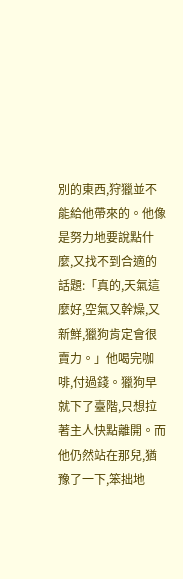別的東西,狩獵並不能給他帶來的。他像是努力地要說點什麼,又找不到合適的話題:「真的,天氣這麼好,空氣又幹燥,又新鮮,獵狗肯定會很賣力。」他喝完咖啡,付過錢。獵狗早就下了臺階,只想拉著主人快點離開。而他仍然站在那兒,猶豫了一下,笨拙地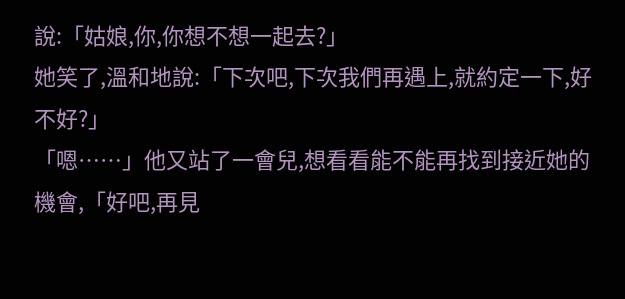說:「姑娘,你,你想不想一起去?」
她笑了,溫和地說:「下次吧,下次我們再遇上,就約定一下,好不好?」
「嗯……」他又站了一會兒,想看看能不能再找到接近她的機會,「好吧,再見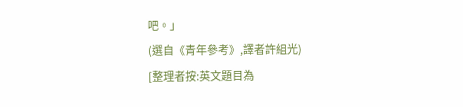吧。」
(選自《青年參考》,譯者許組光)
[整理者按:英文題目為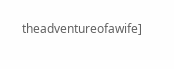theadventureofawife]